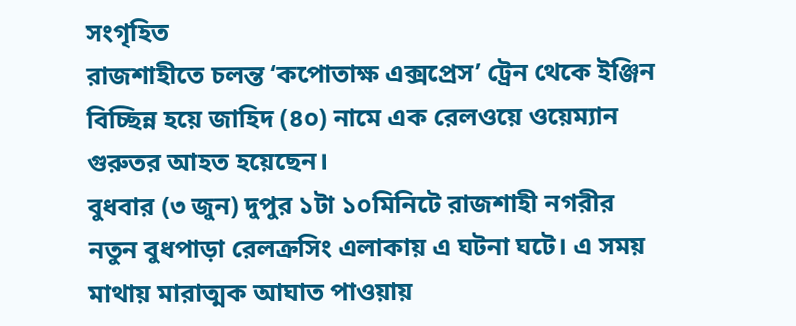সংগৃহিত
রাজশাহীতে চলন্ত ‘কপোতাক্ষ এক্সপ্রেস’ ট্রেন থেকে ইঞ্জিন বিচ্ছিন্ন হয়ে জাহিদ (৪০) নামে এক রেলওয়ে ওয়েম্যান গুরুতর আহত হয়েছেন।
বুধবার (৩ জুন) দুপুর ১টা ১০মিনিটে রাজশাহী নগরীর নতুন বুধপাড়া রেলক্রসিং এলাকায় এ ঘটনা ঘটে। এ সময় মাথায় মারাত্মক আঘাত পাওয়ায়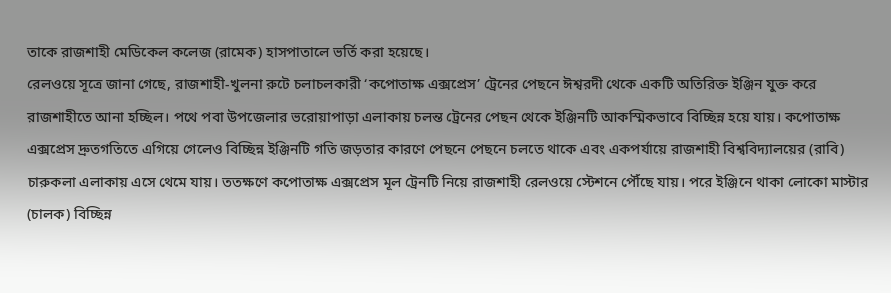তাকে রাজশাহী মেডিকেল কলেজ (রামেক) হাসপাতালে ভর্তি করা হয়েছে।
রেলওয়ে সূত্রে জানা গেছে, রাজশাহী-খুলনা রুটে চলাচলকারী ‘কপোতাক্ষ এক্সপ্রেস’ ট্রেনের পেছনে ঈশ্বরদী থেকে একটি অতিরিক্ত ইঞ্জিন যুক্ত করে রাজশাহীতে আনা হচ্ছিল। পথে পবা উপজেলার ভরোয়াপাড়া এলাকায় চলন্ত ট্রেনের পেছন থেকে ইঞ্জিনটি আকস্মিকভাবে বিচ্ছিন্ন হয়ে যায়। কপোতাক্ষ এক্সপ্রেস দ্রুতগতিতে এগিয়ে গেলেও বিচ্ছিন্ন ইঞ্জিনটি গতি জড়তার কারণে পেছনে পেছনে চলতে থাকে এবং একপর্যায়ে রাজশাহী বিশ্ববিদ্যালয়ের (রাবি) চারুকলা এলাকায় এসে থেমে যায়। ততক্ষণে কপোতাক্ষ এক্সপ্রেস মূল ট্রেনটি নিয়ে রাজশাহী রেলওয়ে স্টেশনে পৌঁছে যায়। পরে ইঞ্জিনে থাকা লোকো মাস্টার (চালক) বিচ্ছিন্ন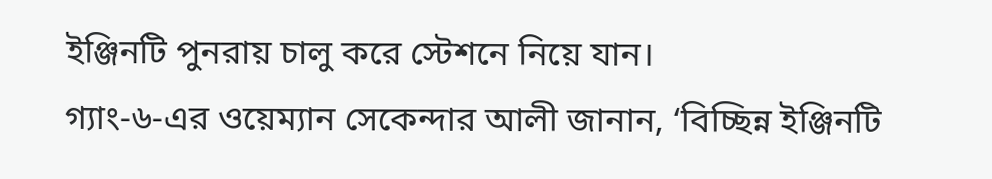ইঞ্জিনটি পুনরায় চালু করে স্টেশনে নিয়ে যান।
গ্যাং-৬-এর ওয়েম্যান সেকেন্দার আলী জানান, ‘বিচ্ছিন্ন ইঞ্জিনটি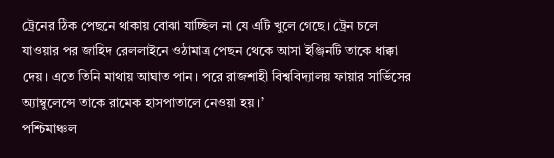ট্রেনের ঠিক পেছনে থাকায় বোঝা যাচ্ছিল না যে এটি খুলে গেছে। ট্রেন চলে যাওয়ার পর জাহিদ রেললাইনে ওঠামাত্র পেছন থেকে আসা ইঞ্জিনটি তাকে ধাক্কা দেয়। এতে তিনি মাথায় আঘাত পান। পরে রাজশাহী বিশ্ববিদ্যালয় ফায়ার সার্ভিসের অ্যাম্বুলেন্সে তাকে রামেক হাসপাতালে নেওয়া হয়।’
পশ্চিমাঞ্চল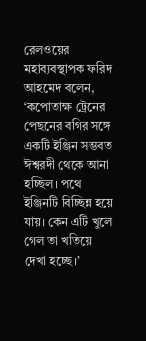রেলওয়ের মহাব্যবস্থাপক ফরিদ আহমেদ বলেন, ‘কপোতাক্ষ ট্রেনের পেছনের বগির সঙ্গে একটি ইঞ্জিন সম্ভবত ঈশ্বরদী থেকে আনা হচ্ছিল। পথে ইঞ্জিনটি বিচ্ছিন্ন হয়ে যায়। কেন এটি খুলে গেল তা খতিয়ে দেখা হচ্ছে।’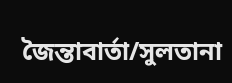জৈন্তাবার্তা/সুলতানা